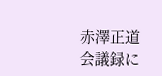赤澤正道
会議録に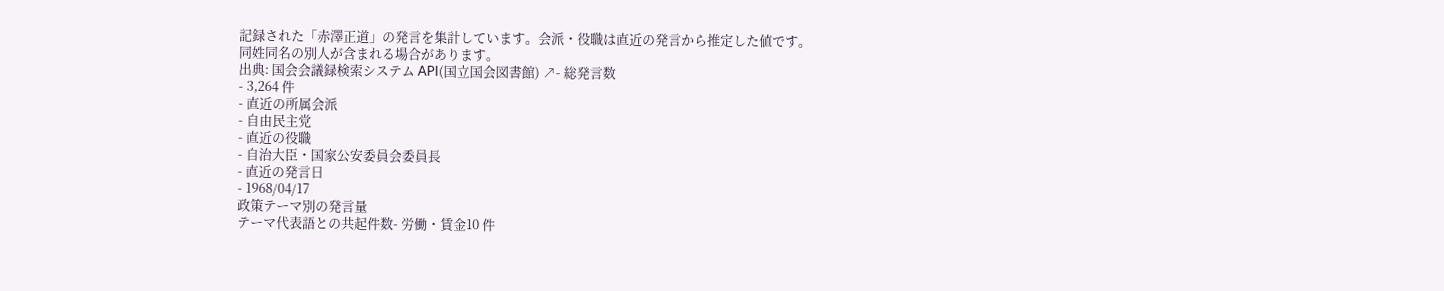記録された「赤澤正道」の発言を集計しています。会派・役職は直近の発言から推定した値です。同姓同名の別人が含まれる場合があります。
出典: 国会会議録検索システム API(国立国会図書館) ↗- 総発言数
- 3,264 件
- 直近の所属会派
- 自由民主党
- 直近の役職
- 自治大臣・国家公安委員会委員長
- 直近の発言日
- 1968/04/17
政策テーマ別の発言量
テーマ代表語との共起件数- 労働・賃金10 件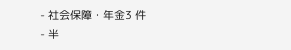- 社会保障・年金3 件
- 半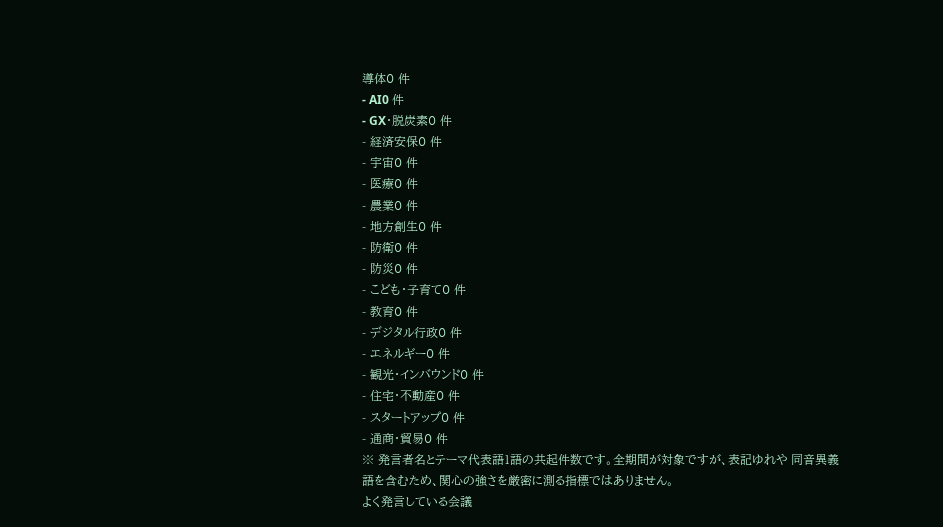導体0 件
- AI0 件
- GX・脱炭素0 件
- 経済安保0 件
- 宇宙0 件
- 医療0 件
- 農業0 件
- 地方創生0 件
- 防衛0 件
- 防災0 件
- こども・子育て0 件
- 教育0 件
- デジタル行政0 件
- エネルギー0 件
- 観光・インバウンド0 件
- 住宅・不動産0 件
- スタートアップ0 件
- 通商・貿易0 件
※ 発言者名とテーマ代表語1語の共起件数です。全期間が対象ですが、表記ゆれや 同音異義語を含むため、関心の強さを厳密に測る指標ではありません。
よく発言している会議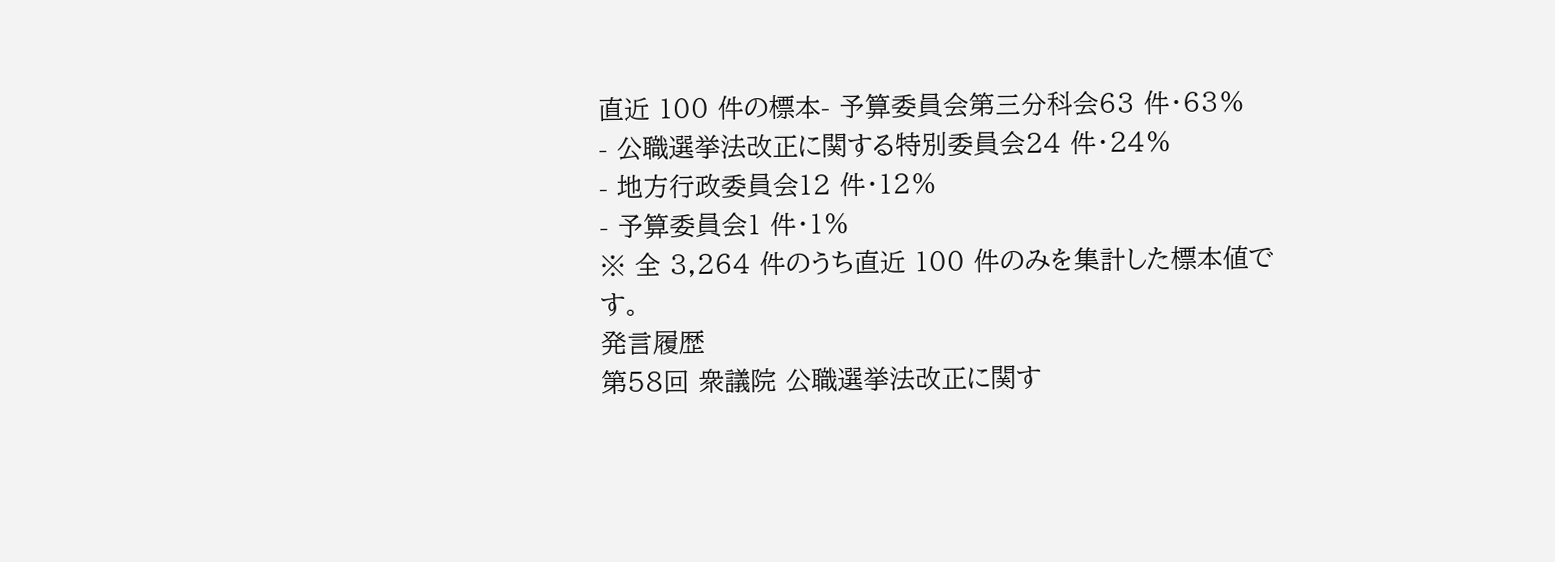直近 100 件の標本- 予算委員会第三分科会63 件・63%
- 公職選挙法改正に関する特別委員会24 件・24%
- 地方行政委員会12 件・12%
- 予算委員会1 件・1%
※ 全 3,264 件のうち直近 100 件のみを集計した標本値です。
発言履歴
第58回 衆議院 公職選挙法改正に関す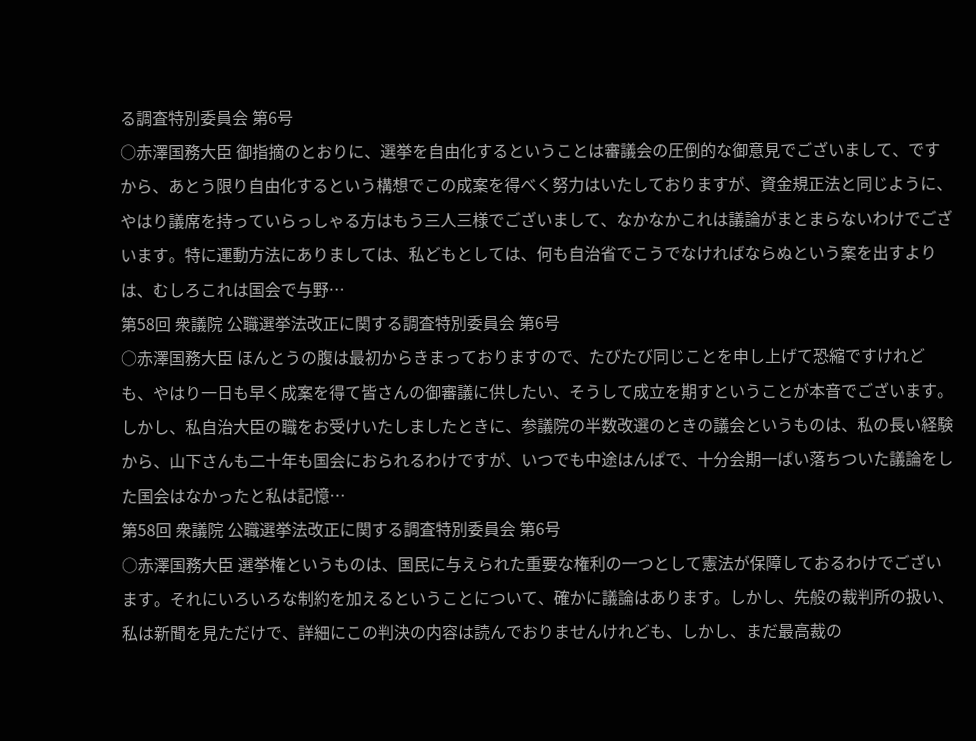る調査特別委員会 第6号
○赤澤国務大臣 御指摘のとおりに、選挙を自由化するということは審議会の圧倒的な御意見でございまして、ですから、あとう限り自由化するという構想でこの成案を得べく努力はいたしておりますが、資金規正法と同じように、やはり議席を持っていらっしゃる方はもう三人三様でございまして、なかなかこれは議論がまとまらないわけでございます。特に運動方法にありましては、私どもとしては、何も自治省でこうでなければならぬという案を出すよりは、むしろこれは国会で与野…
第58回 衆議院 公職選挙法改正に関する調査特別委員会 第6号
○赤澤国務大臣 ほんとうの腹は最初からきまっておりますので、たびたび同じことを申し上げて恐縮ですけれども、やはり一日も早く成案を得て皆さんの御審議に供したい、そうして成立を期すということが本音でございます。しかし、私自治大臣の職をお受けいたしましたときに、参議院の半数改選のときの議会というものは、私の長い経験から、山下さんも二十年も国会におられるわけですが、いつでも中途はんぱで、十分会期一ぱい落ちついた議論をした国会はなかったと私は記憶…
第58回 衆議院 公職選挙法改正に関する調査特別委員会 第6号
○赤澤国務大臣 選挙権というものは、国民に与えられた重要な権利の一つとして憲法が保障しておるわけでございます。それにいろいろな制約を加えるということについて、確かに議論はあります。しかし、先般の裁判所の扱い、私は新聞を見ただけで、詳細にこの判決の内容は読んでおりませんけれども、しかし、まだ最高裁の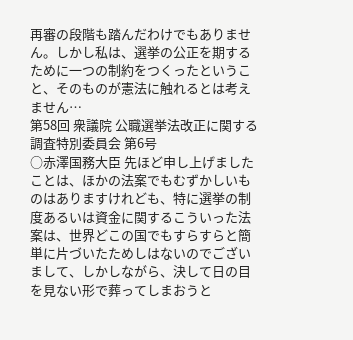再審の段階も踏んだわけでもありません。しかし私は、選挙の公正を期するために一つの制約をつくったということ、そのものが憲法に触れるとは考えません…
第58回 衆議院 公職選挙法改正に関する調査特別委員会 第6号
○赤澤国務大臣 先ほど申し上げましたことは、ほかの法案でもむずかしいものはありますけれども、特に選挙の制度あるいは資金に関するこういった法案は、世界どこの国でもすらすらと簡単に片づいたためしはないのでございまして、しかしながら、決して日の目を見ない形で葬ってしまおうと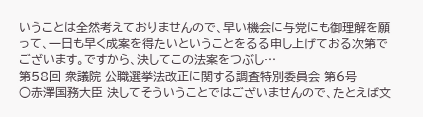いうことは全然考えておりませんので、早い機会に与党にも御理解を願って、一日も早く成案を得たいということをるる申し上げておる次第でございます。ですから、決してこの法案をつぶし…
第58回 衆議院 公職選挙法改正に関する調査特別委員会 第6号
○赤澤国務大臣 決してそういうことではございませんので、たとえば文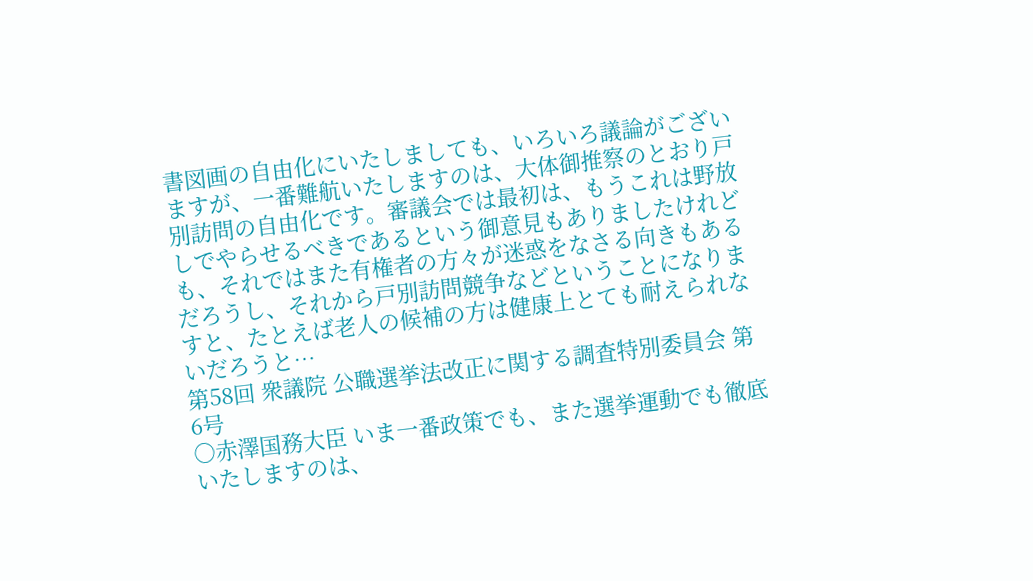書図画の自由化にいたしましても、いろいろ議論がございますが、一番難航いたしますのは、大体御推察のとおり戸別訪問の自由化です。審議会では最初は、もうこれは野放しでやらせるべきであるという御意見もありましたけれども、それではまた有権者の方々が迷惑をなさる向きもあるだろうし、それから戸別訪問競争などということになりますと、たとえば老人の候補の方は健康上とても耐えられないだろうと…
第58回 衆議院 公職選挙法改正に関する調査特別委員会 第6号
○赤澤国務大臣 いま一番政策でも、また選挙運動でも徹底いたしますのは、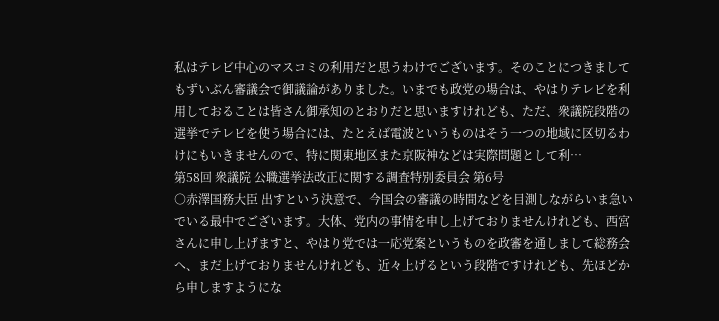私はテレビ中心のマスコミの利用だと思うわけでございます。そのことにつきましてもずいぶん審議会で御議論がありました。いまでも政党の場合は、やはりテレビを利用しておることは皆さん御承知のとおりだと思いますけれども、ただ、衆議院段階の選挙でテレビを使う場合には、たとえば電波というものはそう一つの地域に区切るわけにもいきませんので、特に関東地区また京阪神などは実際問題として利…
第58回 衆議院 公職選挙法改正に関する調査特別委員会 第6号
○赤澤国務大臣 出すという決意で、今国会の審議の時間などを目測しながらいま急いでいる最中でございます。大体、党内の事情を申し上げておりませんけれども、西宮さんに申し上げますと、やはり党では一応党案というものを政審を通しまして総務会へ、まだ上げておりませんけれども、近々上げるという段階ですけれども、先ほどから申しますようにな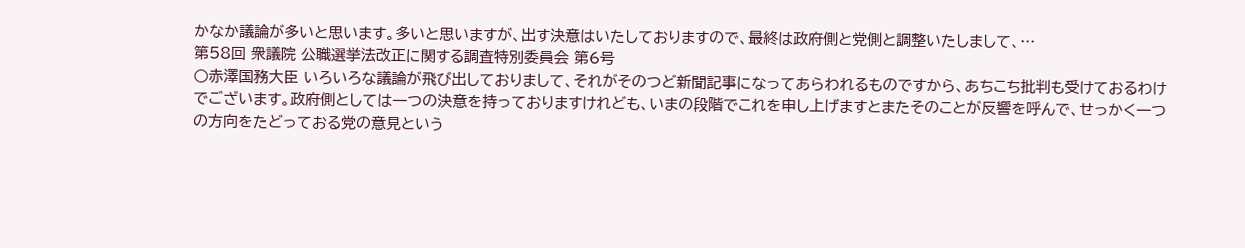かなか議論が多いと思います。多いと思いますが、出す決意はいたしておりますので、最終は政府側と党側と調整いたしまして、…
第58回 衆議院 公職選挙法改正に関する調査特別委員会 第6号
○赤澤国務大臣 いろいろな議論が飛び出しておりまして、それがそのつど新聞記事になってあらわれるものですから、あちこち批判も受けておるわけでございます。政府側としては一つの決意を持っておりますけれども、いまの段階でこれを申し上げますとまたそのことが反響を呼んで、せっかく一つの方向をたどっておる党の意見という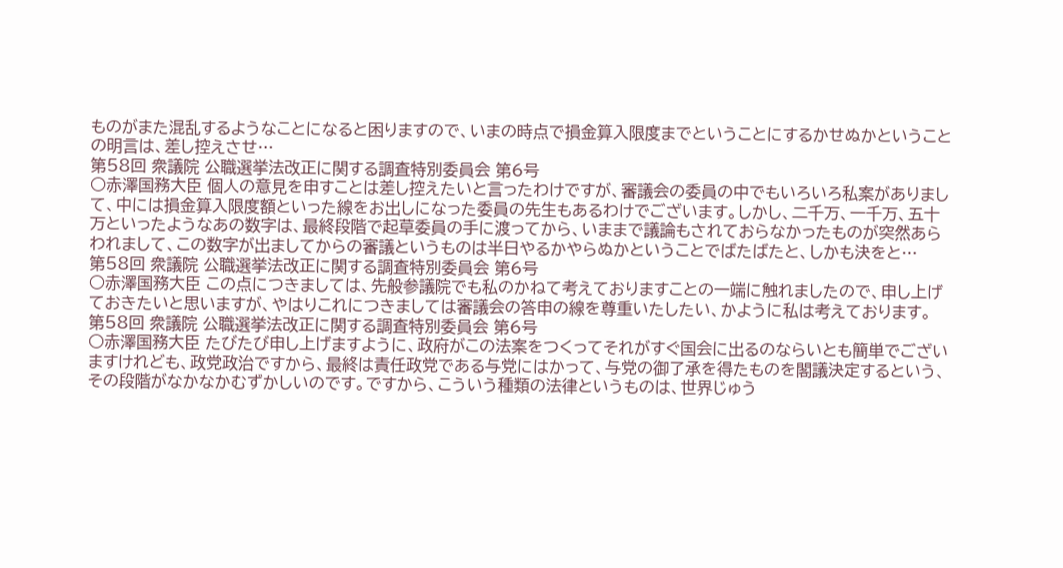ものがまた混乱するようなことになると困りますので、いまの時点で損金算入限度までということにするかせぬかということの明言は、差し控えさせ…
第58回 衆議院 公職選挙法改正に関する調査特別委員会 第6号
○赤澤国務大臣 個人の意見を申すことは差し控えたいと言ったわけですが、審議会の委員の中でもいろいろ私案がありまして、中には損金算入限度額といった線をお出しになった委員の先生もあるわけでございます。しかし、二千万、一千万、五十万といったようなあの数字は、最終段階で起草委員の手に渡ってから、いままで議論もされておらなかったものが突然あらわれまして、この数字が出ましてからの審議というものは半日やるかやらぬかということでばたばたと、しかも決をと…
第58回 衆議院 公職選挙法改正に関する調査特別委員会 第6号
○赤澤国務大臣 この点につきましては、先般参議院でも私のかねて考えておりますことの一端に触れましたので、申し上げておきたいと思いますが、やはりこれにつきましては審議会の答申の線を尊重いたしたい、かように私は考えております。
第58回 衆議院 公職選挙法改正に関する調査特別委員会 第6号
○赤澤国務大臣 たびたび申し上げますように、政府がこの法案をつくってそれがすぐ国会に出るのならいとも簡単でございますけれども、政党政治ですから、最終は責任政党である与党にはかって、与党の御了承を得たものを閣議決定するという、その段階がなかなかむずかしいのです。ですから、こういう種類の法律というものは、世界じゅう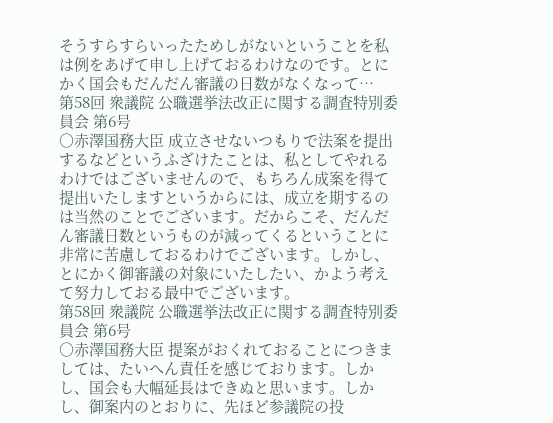そうすらすらいったためしがないということを私は例をあげて申し上げておるわけなのです。とにかく国会もだんだん審議の日数がなくなって…
第58回 衆議院 公職選挙法改正に関する調査特別委員会 第6号
○赤澤国務大臣 成立させないつもりで法案を提出するなどというふざけたことは、私としてやれるわけではございませんので、もちろん成案を得て提出いたしますというからには、成立を期するのは当然のことでございます。だからこそ、だんだん審議日数というものが減ってくるということに非常に苦慮しておるわけでございます。しかし、とにかく御審議の対象にいたしたい、かよう考えて努力しておる最中でございます。
第58回 衆議院 公職選挙法改正に関する調査特別委員会 第6号
○赤澤国務大臣 提案がおくれておることにつきましては、たいへん責任を感じております。しかし、国会も大幅延長はできぬと思います。しかし、御案内のとおりに、先ほど参議院の投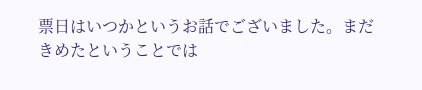票日はいつかというお話でございました。まだきめたということでは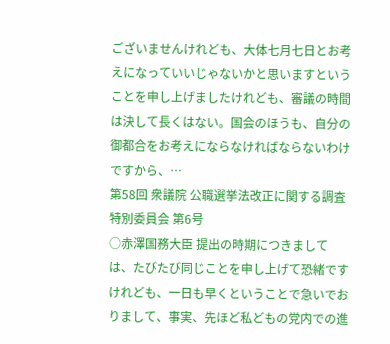ございませんけれども、大体七月七日とお考えになっていいじゃないかと思いますということを申し上げましたけれども、審議の時間は決して長くはない。国会のほうも、自分の御都合をお考えにならなければならないわけですから、…
第58回 衆議院 公職選挙法改正に関する調査特別委員会 第6号
○赤澤国務大臣 提出の時期につきましては、たびたび同じことを申し上げて恐緒ですけれども、一日も早くということで急いでおりまして、事実、先ほど私どもの党内での進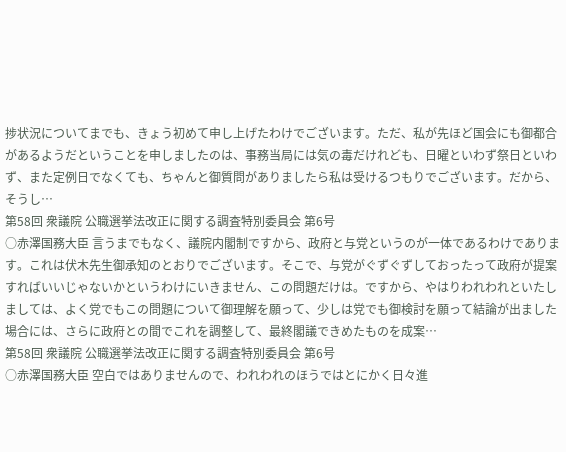捗状況についてまでも、きょう初めて申し上げたわけでございます。ただ、私が先ほど国会にも御都合があるようだということを申しましたのは、事務当局には気の毒だけれども、日曜といわず祭日といわず、また定例日でなくても、ちゃんと御質問がありましたら私は受けるつもりでございます。だから、そうし…
第58回 衆議院 公職選挙法改正に関する調査特別委員会 第6号
○赤澤国務大臣 言うまでもなく、議院内閣制ですから、政府と与党というのが一体であるわけであります。これは伏木先生御承知のとおりでございます。そこで、与党がぐずぐずしておったって政府が提案すればいいじゃないかというわけにいきません、この問題だけは。ですから、やはりわれわれといたしましては、よく党でもこの問題について御理解を願って、少しは党でも御検討を願って結論が出ました場合には、さらに政府との間でこれを調整して、最終閣議できめたものを成案…
第58回 衆議院 公職選挙法改正に関する調査特別委員会 第6号
○赤澤国務大臣 空白ではありませんので、われわれのほうではとにかく日々進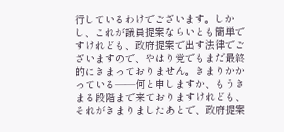行しているわけでございます。しかし、これが議員提案ならいとも簡単ですけれども、政府提案で出す法律でございますので、やはり党でもまだ最終的にきまっておりません。きまりかかっている——何と申しますか、もうきまる段階まで来ておりますけれども、それがきまりましたあとで、政府提案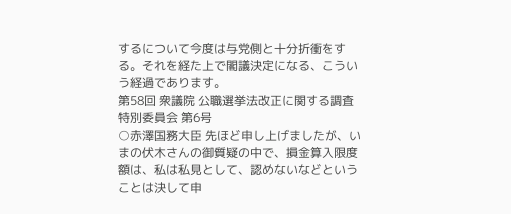するについて今度は与党側と十分折衝をする。それを経た上で閣議決定になる、こういう経過であります。
第58回 衆議院 公職選挙法改正に関する調査特別委員会 第6号
○赤澤国務大臣 先ほど申し上げましたが、いまの伏木さんの御質疑の中で、損金算入限度額は、私は私見として、認めないなどということは決して申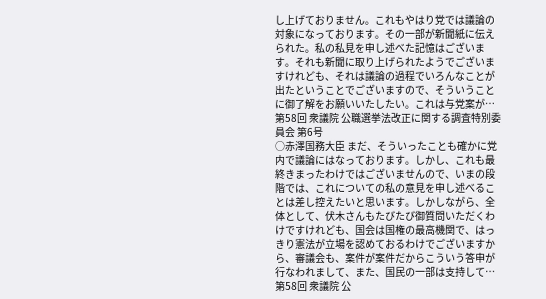し上げておりません。これもやはり党では議論の対象になっております。その一部が新聞紙に伝えられた。私の私見を申し述べた記憶はございます。それも新聞に取り上げられたようでございますけれども、それは議論の過程でいろんなことが出たということでございますので、そういうことに御了解をお願いいたしたい。これは与党案が…
第58回 衆議院 公職選挙法改正に関する調査特別委員会 第6号
○赤澤国務大臣 まだ、そういったことも確かに党内で議論にはなっております。しかし、これも最終きまったわけではございませんので、いまの段階では、これについての私の意見を申し述べることは差し控えたいと思います。しかしながら、全体として、伏木さんもたびたび御質問いただくわけですけれども、国会は国権の最高機関で、はっきり憲法が立場を認めておるわけでございますから、審議会も、案件が案件だからこういう答申が行なわれまして、また、国民の一部は支持して…
第58回 衆議院 公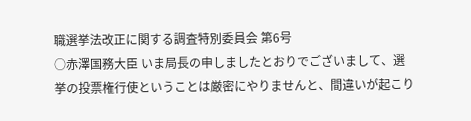職選挙法改正に関する調査特別委員会 第6号
○赤澤国務大臣 いま局長の申しましたとおりでございまして、選挙の投票権行使ということは厳密にやりませんと、間違いが起こり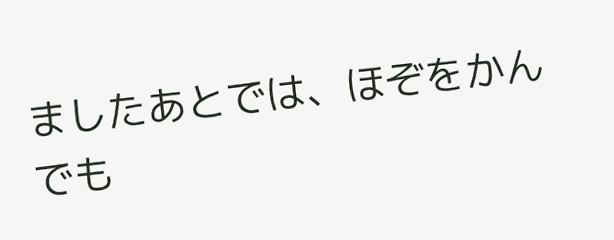ましたあとでは、ほぞをかんでも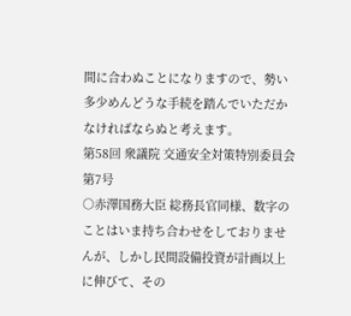間に合わぬことになりますので、勢い多少めんどうな手続を踏んでいただかなければならぬと考えます。
第58回 衆議院 交通安全対策特別委員会 第7号
○赤澤国務大臣 総務長官同様、数字のことはいま持ち合わせをしておりませんが、しかし民間設備投資が計画以上に伸びて、その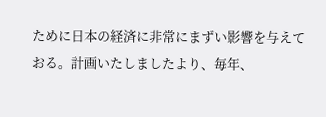ために日本の経済に非常にまずい影響を与えておる。計画いたしましたより、毎年、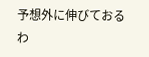予想外に伸びておるわ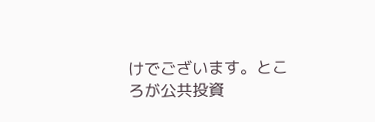けでございます。ところが公共投資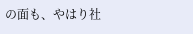の面も、やはり社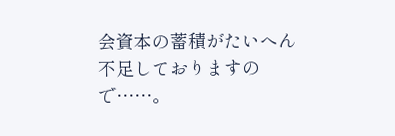会資本の蓄積がたいへん不足しておりますので……。